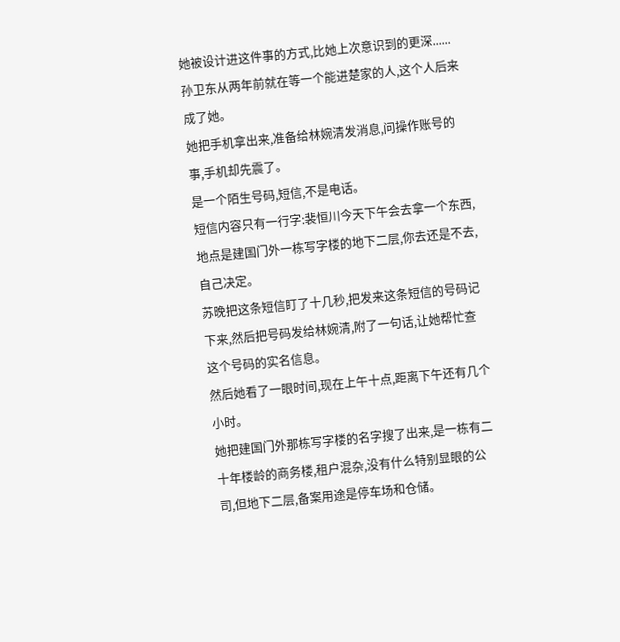她被设计进这件事的方式,比她上次意识到的更深......孙卫东从两年前就在等一个能进楚家的人,这个人后来成了她。
她把手机拿出来,准备给林婉清发消息,问操作账号的事,手机却先震了。
是一个陌生号码,短信,不是电话。
短信内容只有一行字:裴恒川今天下午会去拿一个东西,地点是建国门外一栋写字楼的地下二层,你去还是不去,自己决定。
苏晚把这条短信盯了十几秒,把发来这条短信的号码记下来,然后把号码发给林婉清,附了一句话,让她帮忙查这个号码的实名信息。
然后她看了一眼时间,现在上午十点,距离下午还有几个小时。
她把建国门外那栋写字楼的名字搜了出来,是一栋有二十年楼龄的商务楼,租户混杂,没有什么特别显眼的公司,但地下二层,备案用途是停车场和仓储。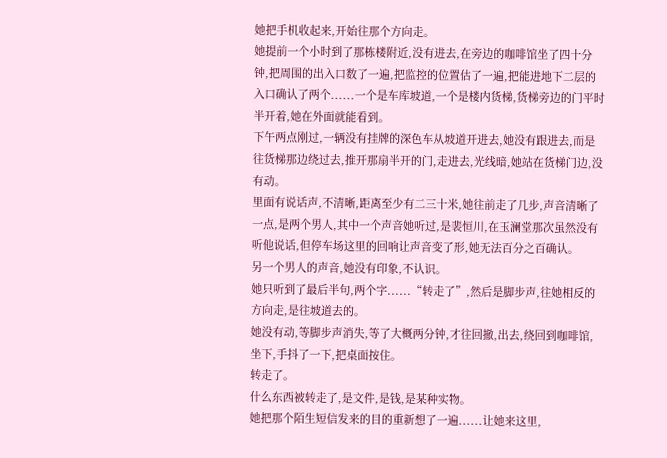她把手机收起来,开始往那个方向走。
她提前一个小时到了那栋楼附近,没有进去,在旁边的咖啡馆坐了四十分钟,把周围的出入口数了一遍,把监控的位置估了一遍,把能进地下二层的入口确认了两个......一个是车库坡道,一个是楼内货梯,货梯旁边的门平时半开着,她在外面就能看到。
下午两点刚过,一辆没有挂牌的深色车从坡道开进去,她没有跟进去,而是往货梯那边绕过去,推开那扇半开的门,走进去,光线暗,她站在货梯门边,没有动。
里面有说话声,不清晰,距离至少有二三十米,她往前走了几步,声音清晰了一点,是两个男人,其中一个声音她听过,是裴恒川,在玉澜堂那次虽然没有听他说话,但停车场这里的回响让声音变了形,她无法百分之百确认。
另一个男人的声音,她没有印象,不认识。
她只听到了最后半句,两个字......“转走了”,然后是脚步声,往她相反的方向走,是往坡道去的。
她没有动,等脚步声消失,等了大概两分钟,才往回撤,出去,绕回到咖啡馆,坐下,手抖了一下,把桌面按住。
转走了。
什么东西被转走了,是文件,是钱,是某种实物。
她把那个陌生短信发来的目的重新想了一遍......让她来这里,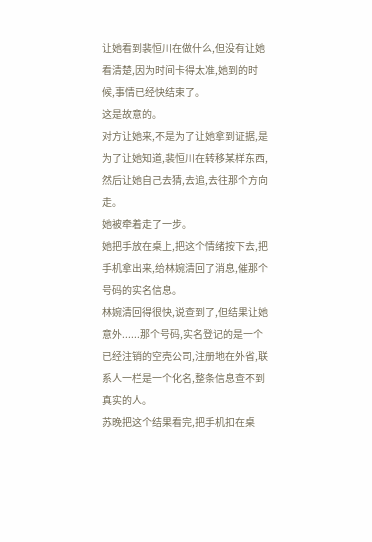让她看到裴恒川在做什么,但没有让她看清楚,因为时间卡得太准,她到的时候,事情已经快结束了。
这是故意的。
对方让她来,不是为了让她拿到证据,是为了让她知道,裴恒川在转移某样东西,然后让她自己去猜,去追,去往那个方向走。
她被牵着走了一步。
她把手放在桌上,把这个情绪按下去,把手机拿出来,给林婉清回了消息,催那个号码的实名信息。
林婉清回得很快,说查到了,但结果让她意外......那个号码,实名登记的是一个已经注销的空壳公司,注册地在外省,联系人一栏是一个化名,整条信息查不到真实的人。
苏晚把这个结果看完,把手机扣在桌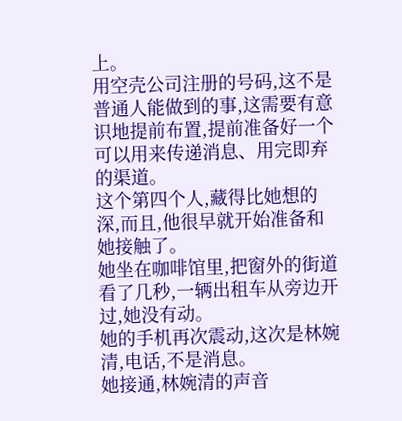上。
用空壳公司注册的号码,这不是普通人能做到的事,这需要有意识地提前布置,提前准备好一个可以用来传递消息、用完即弃的渠道。
这个第四个人,藏得比她想的深,而且,他很早就开始准备和她接触了。
她坐在咖啡馆里,把窗外的街道看了几秒,一辆出租车从旁边开过,她没有动。
她的手机再次震动,这次是林婉清,电话,不是消息。
她接通,林婉清的声音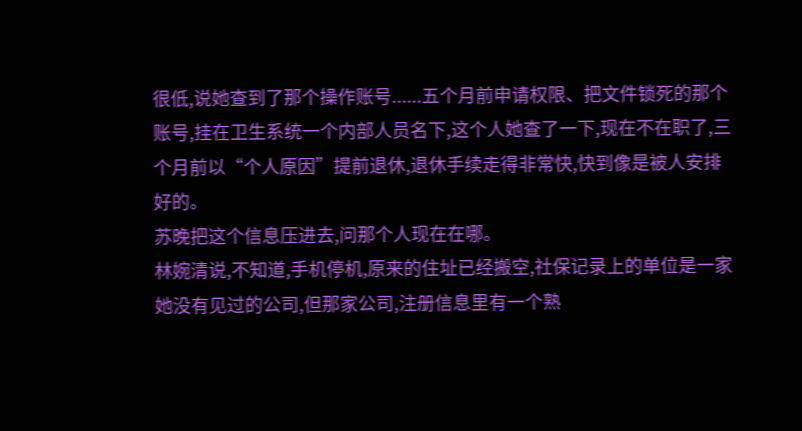很低,说她查到了那个操作账号......五个月前申请权限、把文件锁死的那个账号,挂在卫生系统一个内部人员名下,这个人她查了一下,现在不在职了,三个月前以“个人原因”提前退休,退休手续走得非常快,快到像是被人安排好的。
苏晚把这个信息压进去,问那个人现在在哪。
林婉清说,不知道,手机停机,原来的住址已经搬空,社保记录上的单位是一家她没有见过的公司,但那家公司,注册信息里有一个熟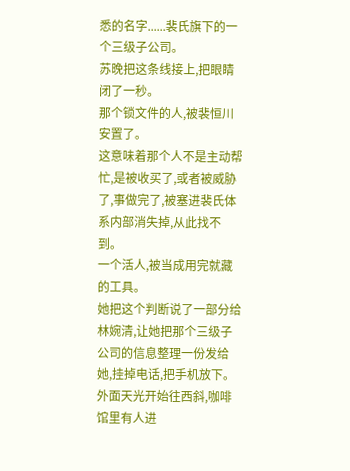悉的名字......裴氏旗下的一个三级子公司。
苏晚把这条线接上,把眼睛闭了一秒。
那个锁文件的人,被裴恒川安置了。
这意味着那个人不是主动帮忙,是被收买了,或者被威胁了,事做完了,被塞进裴氏体系内部消失掉,从此找不到。
一个活人,被当成用完就藏的工具。
她把这个判断说了一部分给林婉清,让她把那个三级子公司的信息整理一份发给她,挂掉电话,把手机放下。
外面天光开始往西斜,咖啡馆里有人进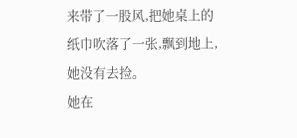来带了一股风,把她桌上的纸巾吹落了一张,飘到地上,她没有去捡。
她在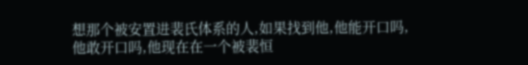想那个被安置进裴氏体系的人,如果找到他,他能开口吗,他敢开口吗,他现在在一个被裴恒